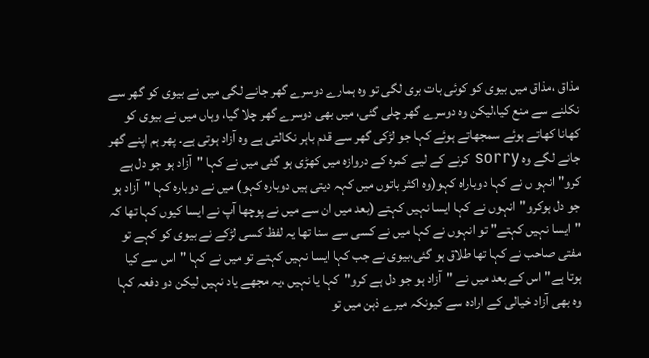مذاق ،مذاق میں بیوی کو کوئی بات بری لگی تو وہ ہمارے دوسرے گھر جانے لگی میں نے بیوی کو گھر سے نکلنے سے منع کیا،لیکن وہ دوسرے گھر چلی گئی، میں بھی دوسرے گھر چلا گیا، وہاں میں نے بیوی کو کھانا کھاتے ہوئے سمجھاتے ہوئے کہا جو لڑکی گھر سے قدم باہر نکالتی ہے وہ آزاد ہوتی ہے۔ پھر ہم اپنے گھر جانے لگے وہ sorry کرنے کے لیے کمرہ کے دروازہ میں کھڑی ہو گئی میں نے کہا "آزاد ہو جو دل ہے کرو" انہو ں نے کہا دوباراہ کہو(وہ اکثر باتوں میں کہہ دیتی ہیں دوبارہ کہو) میں نے دوبارہ کہا "آزاد ہو جو دل ہوکرو"انہوں نے کہا ایسا نہیں کہتے (بعد میں ان سے میں نے پوچھا آپ نے ایسا کیوں کہا تھا کہ "ایسا نہیں کہتے" تو انہوں نے کہا میں نے کسی سے سنا تھا یہ لفظ کسی لڑکے نے بیوی کو کہے تو مفتی صاحب نے کہا تھا طلاق ہو گئی،بیوی نے جب کہا ایسا نہیں کہتے تو میں نے کہا "اس سے کیا ہوتا ہے" اس کے بعد میں نے "آزاد ہو جو دل ہے کرو"کہا یا نہیں ،یہ مجھے یاد نہیں لیکن دو دفعہ کہا وہ بھی آزاد خیالی کے ارادہ سے کیونکہ میرے ذہن میں تو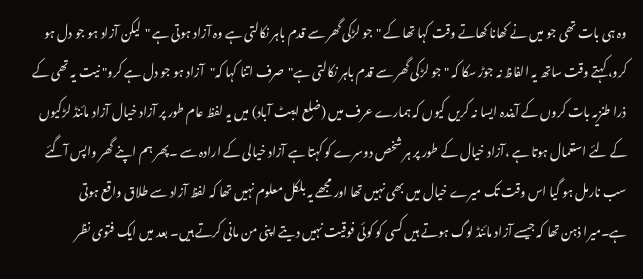وہ ہی بات تھی جو میں نے کھانا کھاتے وقت کہا تھا کے "جو لڑکی گھر سے قدم باہر نکالتی ہے وہ آزاد ہوتی ہے "لیکن آزاد ہو جو دل ہو کرو، کہتے وقت ساتھ یہ الفاظ نہ جوڑ سکا کہ "جو لڑکی گھر سے قدم باہر نکالتی ہے"صرف اتنا کہا کہ"آزاد ہو جو دل ہے کرو" نیت یہ تھی کے ذرا طنزیہ بات کروں کے آیندہ ایسا نہ کریں کیوں کہ ہمارے عرف میں (ضلع ایبٹ آباد) میں یہ لفظ عام طور پر آزاد خیال آزاد مائنڈ لڑکیوں کے لئے استعمال ہوتا ہے ،آزاد خیال کے طور پر ہر شخص دوسرے کو کہتا ہے آزاد خیالی کے ارادہ سے ۔پھر ہم اپنے گھر واپس آگئے سب نارمل ہو گیا اس وقت تک میرے خیال میں بھی نہیں تھا اور مجھے یہ بلکل معلوم نہیں تھا کہ لفظ آزاد سے طلاق واقع ہوتی ہے۔میرا ذہن تھا کہ جیسے آزاد مائنڈ لوگ ہوتے ہیں کسی کو کوئی فوقیت نہیں دیتے اپنی من مانی کرتے ہیں۔ بعد میں ایک فتوی نظر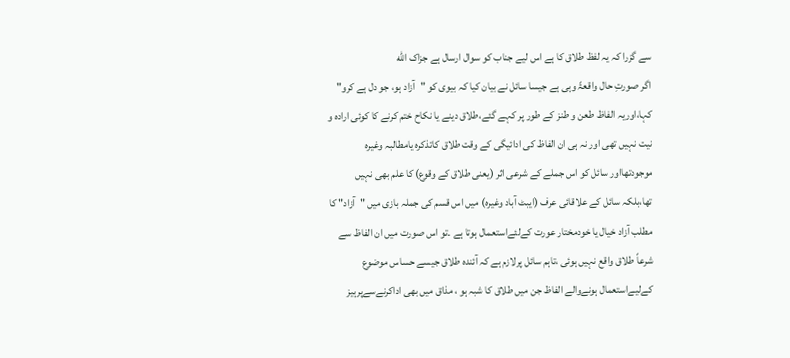سے گزرا کہ یہ لفظ طلاق کا ہے اس لیے جناب کو سوال ارسال ہے جزاک اللّٰه
اگر صورتِ حال واقعۃً وہی ہے جیسا سائل نے بیان کیا کہ بیوی کو "آزاد ہو، جو دل ہے کرو" کہا،اوریہ الفاظ طعن و طنز کے طور پر کہے گئے،طلاق دینے یا نکاح ختم کرنے کا کوئی ارادہ و نیت نہیں تھی اور نہ ہی ان الفاظ کی ادائیگی کے وقت طلاق کاتذکرہ یامطالبہ وغیرہ موجودتھااور سائل کو اس جملے کے شرعی اثر (یعنی طلاق کے وقوع) کا علم بھی نہیں تھا،بلکہ سائل کے علاقائی عرف (ایبٹ آباد وغیرہ) میں اس قسم کی جملہ بازی میں "آزاد" کا مطلب آزاد خیال یا خودمختار عورت کےلئےاستعمال ہوتا ہے ۔تو اس صورت میں ان الفاظ سے شرعاً طلاق واقع نہیں ہوئی ،تاہم سائل پرلازم ہے کہ آئندہ طلاق جیسے حساس موضوع کےلیےاستعمال ہونےوالے الفاظ جن میں طلاق کا شبہ ہو ، مذاق میں بھی اداکرنےسےپرہیز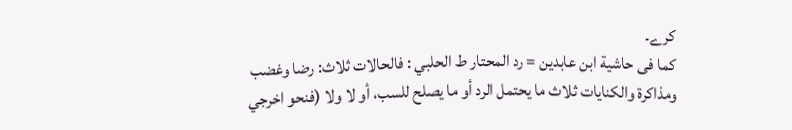کرے۔
کما فی حاشية ابن عابدين = رد المحتار ط الحلبي : فالحالات ثلاث: رضا وغضب ومذاكرة والكنايات ثلاث ما يحتمل الرد أو ما يصلح للسب، أو لا ولا (فنحو اخرجي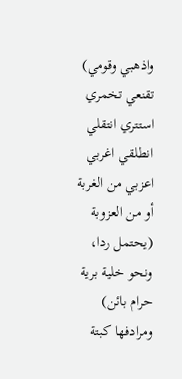واذهبي وقومي) تقنعي تخمري استتري انتقلي انطلقي اغربي اعزبي من الغربة أو من العزوبة (يحتمل ردا، ونحو خلية برية حرام بائن) ومرادفها كبتة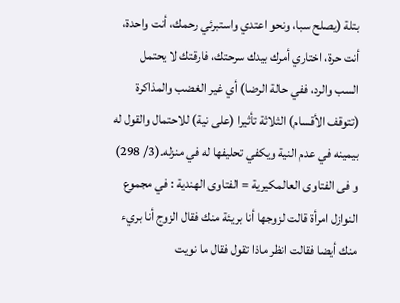بتلة (يصلح سبا، ونحو اعتدي واستبرئي رحمك، أنت واحدة، أنت حرة، اختاري أمرك بيدك سرحتك، فارقتك لا يحتمل السب والرد، ففي حالة الرضا) أي غير الغضب والمذاكرة (تتوقف الأقسام) الثلاثة تأثيرا (على نية) للاحتمال والقول له بيمينه في عدم النية ويكفي تحليفها له في منزله۔(3/ 298)
و فی الفتاوى العالمكيرية = الفتاوى الهندية : في مجموع النوازل امرأة قالت لزوجها أنا بريئة منك فقال الزوج أنا بريء منك أيضا فقالت انظر ماذا تقول فقال ما نويت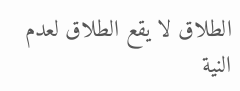الطلاق لا يقع الطلاق لعدم النية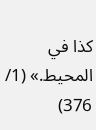كذا في المحيط.» (1/ 376)